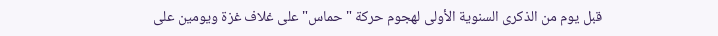قبل يوم من الذكرى السنوية الأولى لهجوم حركة "حماس" على غلاف غزة ويومين على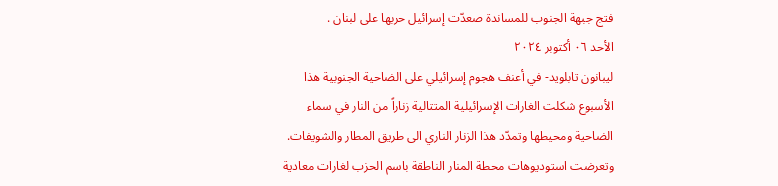فتج جبهة الجنوب للمساندة صعدّت إسرائيل حربها على لبنان .
الأحد ٠٦ أكتوبر ٢٠٢٤
ليبانون تابلويد- في أعنف هجوم إسرائيلي على الضاحية الجنوبية هذا الأسبوع شكلت الغارات الإسرائيلية المتتالية زناراً من النار في سماء الضاحية ومحيطها وتمدّد هذا الزنار الناري الى طريق المطار والشويفات. وتعرضت استوديوهات محطة المنار الناطقة باسم الحزب لغارات معادية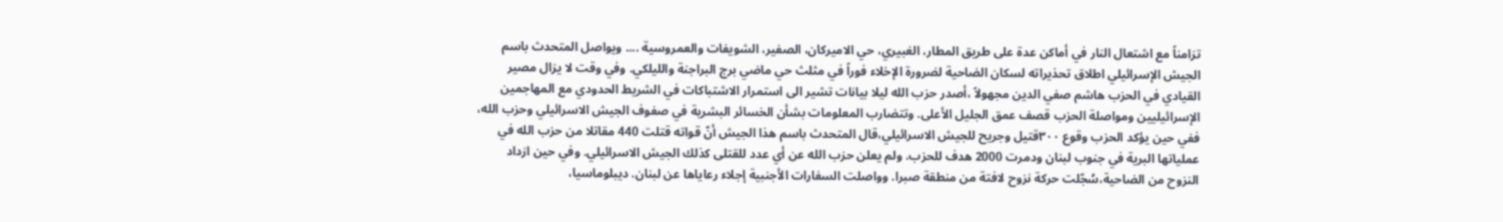تزامناً مع اشتعال النار في أماكن عدة على طريق المطار، الغبيري، حي الاميركان، الصفير، الشويفات والعمروسية .... ويواصل المتحدث باسم الجيش الإسرائيلي اطلاق تحذيراته لسكان الضاحية لضرورة الإخلاء فوراً في مثلث حي ماضي برج البراجنة والليلكي. وفي وقت لا يزال مصير القيادي في الحزب هاشم صفي الدين مجهولاً ،أصدر حزب الله ليلا بيانات تشير الى استمرار الاشتباكات في الشريط الحدودي مع المهاجمين الإسرائيليين ومواصلة الحزب قصف عمق الجليل الأعلى. وتتضارب المعلومات بشأن الخسائر البشرية في صفوف الجيش الاسرائيلي وحزب الله، ففي حين يؤكد الحزب وقوع ٣٠٠قتيل وجريح للجيش الاسرائيلي،قال المتحدث باسم هذا الجيش أنّ قواته قتلت 440 مقاتلا من حزب الله في عملياتها البرية في جنوب لبنان ودمرت 2000 هدف للحزب. ولم يعلن حزب الله عن أي عدد للقتلى كذلك الجيش الاسرائيلي. وفي حين ازداد النزوح من الضاحية،سُجّلت حركة نزوح لافتة من منطقة صبرا. وواصلت السفارات الأجنبية إجلاء رعاياها عن لبنان. ديبلوماسيا،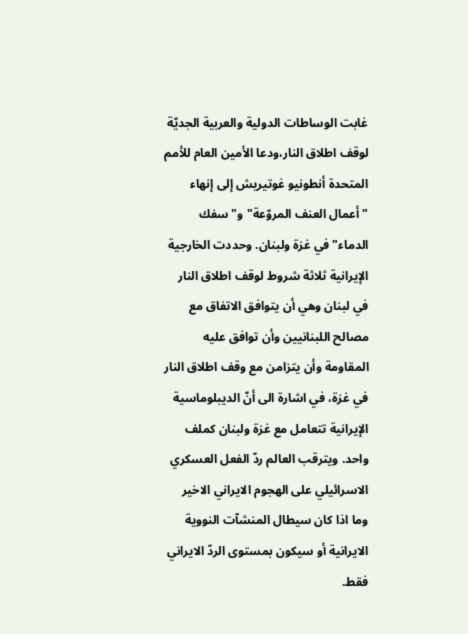غابت الوساطات الدولية والعربية الجديّة لوقف اطلاق النار،ودعا الأمين العام للأمم المتحدة أنطونيو غوتيريش إلى إنهاء "أعمال العنف المروّعة" و"سفك الدماء" في غزة ولبنان. وحددت الخارجية الإيرانية ثلاثة شروط لوقف اطلاق النار في لبنان وهي أن يتوافق الاتفاق مع مصالح اللبنانيين وأن توافق عليه المقاومة وأن يتزامن مع وقف اطلاق النار في غزة، في اشارة الى أنّ الديبلوماسية الإيرانية تتعامل مع غزة ولبنان كملف واحد. ويترقب العالم ردّ الفعل العسكري الاسرائيلي على الهجوم الايراني الاخير وما اذا كان سيطال المنشآت النووية الايرانية أو سيكون بمستوى الردّ الايراني فقط.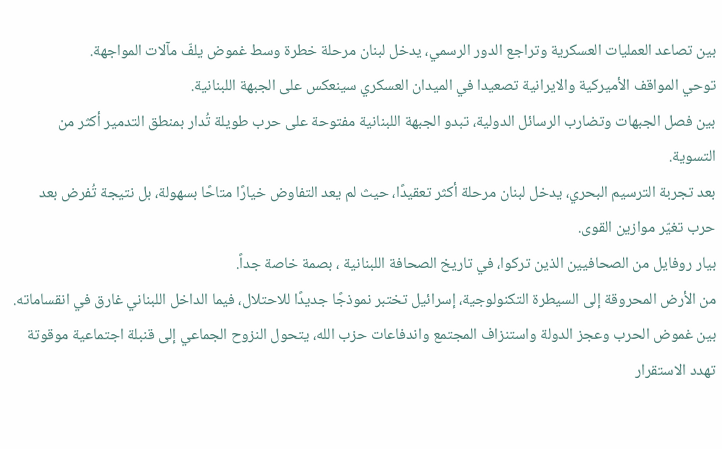بين تصاعد العمليات العسكرية وتراجع الدور الرسمي، يدخل لبنان مرحلة خطرة وسط غموض يلفّ مآلات المواجهة.
توحي المواقف الأميركية والايرانية تصعيدا في الميدان العسكري سينعكس على الجبهة اللبنانية.
بين فصل الجبهات وتضارب الرسائل الدولية، تبدو الجبهة اللبنانية مفتوحة على حرب طويلة تُدار بمنطق التدمير أكثر من التسوية.
بعد تجربة الترسيم البحري، يدخل لبنان مرحلة أكثر تعقيدًا، حيث لم يعد التفاوض خيارًا متاحًا بسهولة، بل نتيجة تُفرض بعد حرب تغيّر موازين القوى.
بيار روفايل من الصحافيين الذين تركوا، في تاريخ الصحافة اللبنانية ، بصمة خاصة جداً.
من الأرض المحروقة إلى السيطرة التكنولوجية، إسرائيل تختبر نموذجًا جديدًا للاحتلال، فيما الداخل اللبناني غارق في انقساماته.
بين غموض الحرب وعجز الدولة واستنزاف المجتمع واندفاعات حزب الله، يتحول النزوح الجماعي إلى قنبلة اجتماعية موقوتة تهدد الاستقرار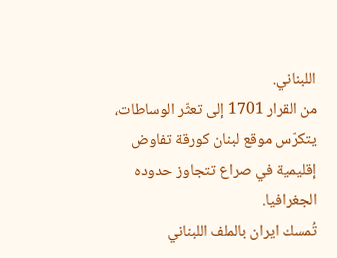اللبناني.
من القرار 1701 إلى تعثّر الوساطات، يتكرّس موقع لبنان كورقة تفاوض إقليمية في صراع تتجاوز حدوده الجغرافيا.
تُمسك ايران بالملف اللبناني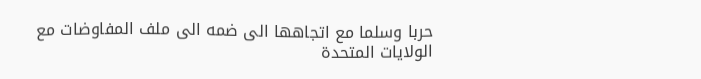حربا وسلما مع اتجاهها الى ضمه الى ملف المفاوضات مع الولايات المتحدة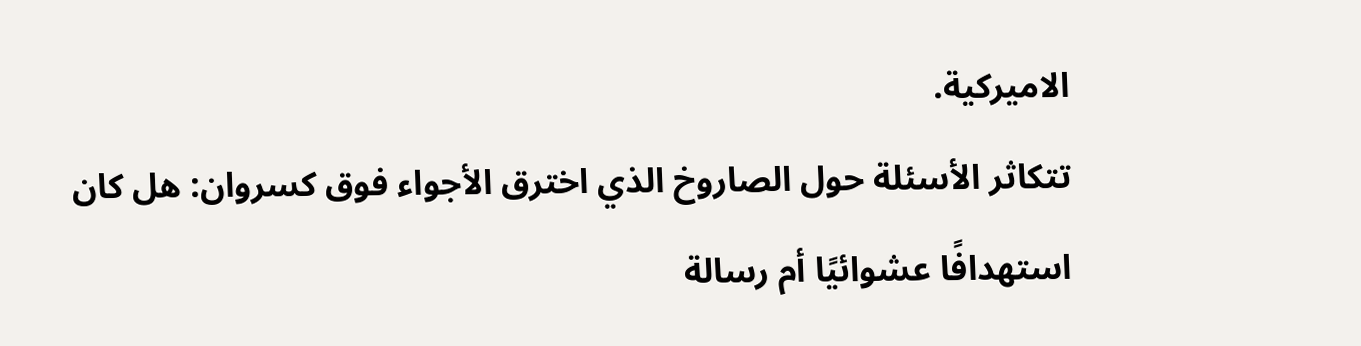الاميركية.
تتكاثر الأسئلة حول الصاروخ الذي اخترق الأجواء فوق كسروان: هل كان استهدافًا عشوائيًا أم رسالة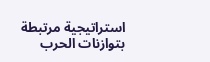استراتيجية مرتبطة بتوازنات الحرب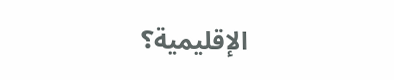الإقليمية؟